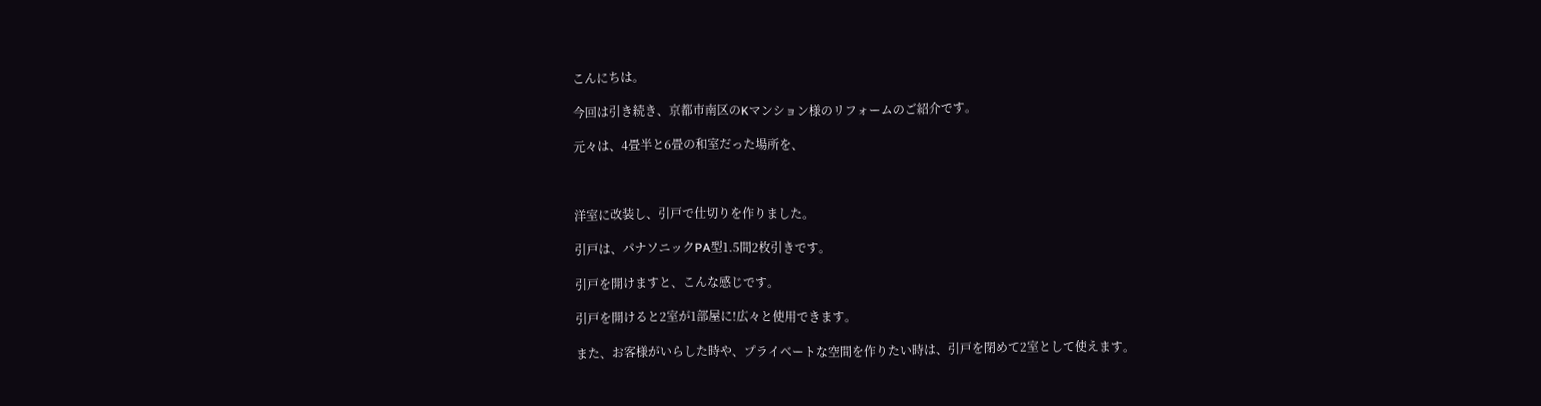こんにちは。

今回は引き続き、京都市南区のKマンション様のリフォームのご紹介です。

元々は、4畳半と6畳の和室だった場所を、



洋室に改装し、引戸で仕切りを作りました。

引戸は、パナソニックPA型1.5間2枚引きです。

引戸を開けますと、こんな感じです。

引戸を開けると2室が1部屋に!広々と使用できます。

また、お客様がいらした時や、プライベートな空間を作りたい時は、引戸を閉めて2室として使えます。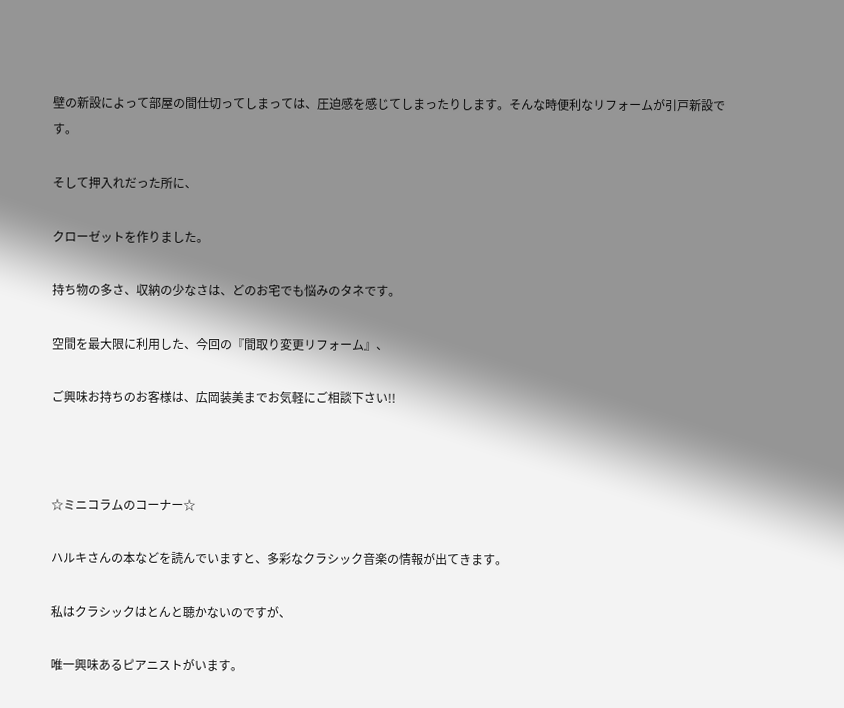壁の新設によって部屋の間仕切ってしまっては、圧迫感を感じてしまったりします。そんな時便利なリフォームが引戸新設です。

そして押入れだった所に、

クローゼットを作りました。

持ち物の多さ、収納の少なさは、どのお宅でも悩みのタネです。

空間を最大限に利用した、今回の『間取り変更リフォーム』、

ご興味お持ちのお客様は、広岡装美までお気軽にご相談下さい!!



☆ミニコラムのコーナー☆

ハルキさんの本などを読んでいますと、多彩なクラシック音楽の情報が出てきます。

私はクラシックはとんと聴かないのですが、

唯一興味あるピアニストがいます。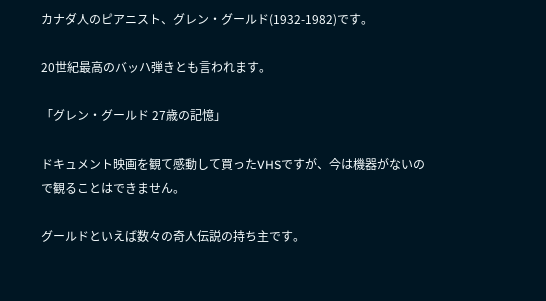カナダ人のピアニスト、グレン・グールド(1932-1982)です。

20世紀最高のバッハ弾きとも言われます。

「グレン・グールド 27歳の記憶」

ドキュメント映画を観て感動して買ったVHSですが、今は機器がないので観ることはできません。

グールドといえば数々の奇人伝説の持ち主です。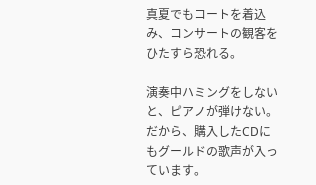真夏でもコートを着込み、コンサートの観客をひたすら恐れる。

演奏中ハミングをしないと、ピアノが弾けない。だから、購入したCDにもグールドの歌声が入っています。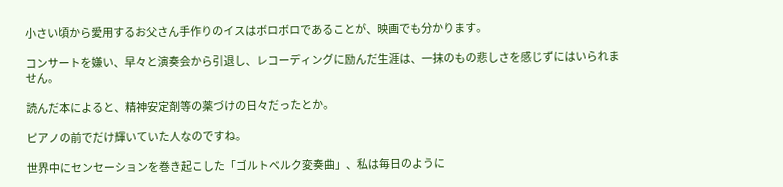小さい頃から愛用するお父さん手作りのイスはボロボロであることが、映画でも分かります。

コンサートを嫌い、早々と演奏会から引退し、レコーディングに励んだ生涯は、一抹のもの悲しさを感じずにはいられません。

読んだ本によると、精神安定剤等の薬づけの日々だったとか。

ピアノの前でだけ輝いていた人なのですね。

世界中にセンセーションを巻き起こした「ゴルトベルク変奏曲」、私は毎日のように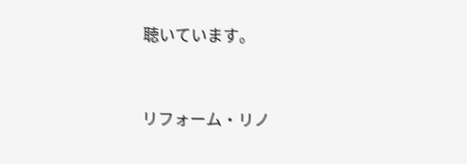聴いています。



リフォーム・リノ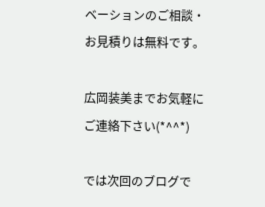ベーションのご相談・お見積りは無料です。

広岡装美までお気軽にご連絡下さい(*^^*)

では次回のブログで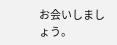お会いしましょう。